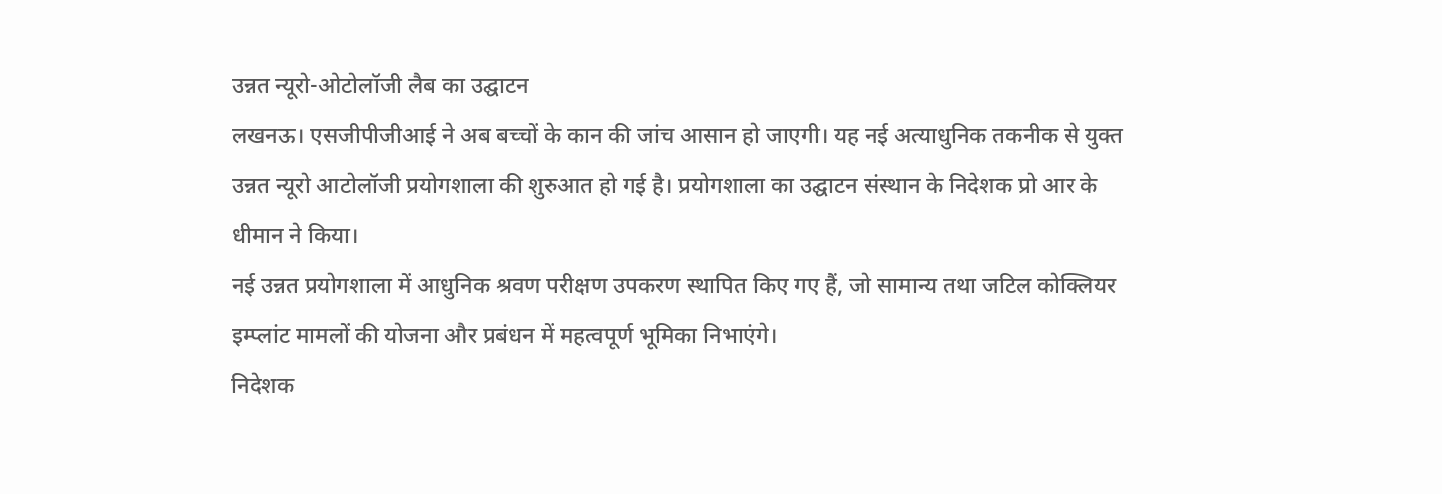उन्नत न्यूरो-ओटोलॉजी लैब का उद्घाटन
लखनऊ। एसजीपीजीआई ने अब बच्चों के कान की जांच आसान हो जाएगी। यह नई अत्याधुनिक तकनीक से युक्त उन्नत न्यूरो आटोलॉजी प्रयोगशाला की शुरुआत हो गई है। प्रयोगशाला का उद्घाटन संस्थान के निदेशक प्रो आर के धीमान ने किया।
नई उन्नत प्रयोगशाला में आधुनिक श्रवण परीक्षण उपकरण स्थापित किए गए हैं, जो सामान्य तथा जटिल कोक्लियर इम्प्लांट मामलों की योजना और प्रबंधन में महत्वपूर्ण भूमिका निभाएंगे।
निदेशक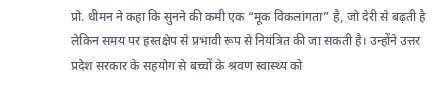प्रो. धीमन ने कहा कि सुनने की कमी एक “मूक विकलांगता” है, जो देरी से बढ़ती है लेकिन समय पर हस्तक्षेप से प्रभावी रूप से नियंत्रित की जा सकती है। उन्होंने उत्तर प्रदेश सरकार के सहयोग से बच्चों के श्रवण स्वास्थ्य को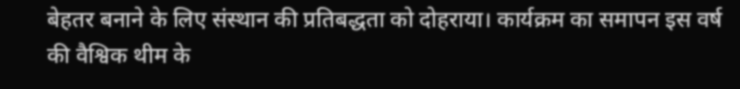बेहतर बनाने के लिए संस्थान की प्रतिबद्धता को दोहराया। कार्यक्रम का समापन इस वर्ष की वैश्विक थीम के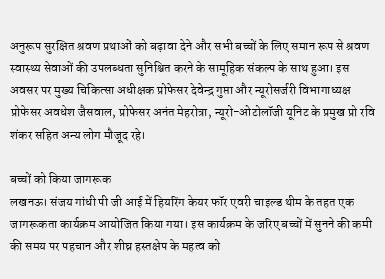अनुरूप सुरक्षित श्रवण प्रथाओं को बढ़ावा देने और सभी बच्चों के लिए समान रूप से श्रवण स्वास्थ्य सेवाओं की उपलब्धता सुनिश्चित करने के सामूहिक संकल्प के साथ हुआ। इस अवसर पर मुख्य चिकित्सा अधीक्षक प्रोफेसर देवेन्द्र गुप्ता और न्यूरोसर्जरी विभागाध्यक्ष प्रोफेसर अवधेश जैसवाल, प्रोफेसर अनंत मेहरोत्रा, न्यूरो-ओटोलॉजी यूनिट के प्रमुख प्रो रवि शंकर सहित अन्य लोग मौजूद रहे।

बच्चों को किया जागरूक
लखनऊ। संजय गांधी पी जी आई में हियरिंग केयर फॉर एवरी चाइल्ड थीम के तहत एक जागरूकता कार्यक्रम आयोजित किया गया। इस कार्यक्रम के जरिए बच्चों में सुनने की कमी की समय पर पहचान और शीघ्र हस्तक्षेप के महत्व को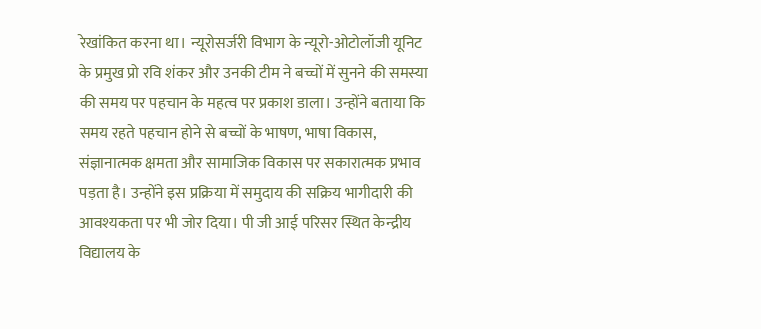रेखांकित करना था। न्यूरोसर्जरी विभाग के न्यूरो-ओटोलॉजी यूनिट के प्रमुख प्रो रवि शंकर और उनकी टीम ने बच्चों में सुनने की समस्या की समय पर पहचान के महत्व पर प्रकाश डाला। उन्होंने बताया कि समय रहते पहचान होने से बच्चों के भाषण, भाषा विकास, संज्ञानात्मक क्षमता और सामाजिक विकास पर सकारात्मक प्रभाव पड़ता है। उन्होंने इस प्रक्रिया में समुदाय की सक्रिय भागीदारी की आवश्यकता पर भी जोर दिया। पी जी आई परिसर स्थित केन्द्रीय विद्यालय के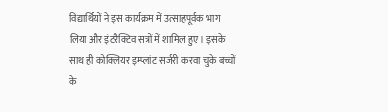विद्यार्थियों ने इस कार्यक्रम में उत्साहपूर्वक भाग लिया और इंटरैक्टिव सत्रों में शामिल हुए। इसके साथ ही कोक्लियर इम्प्लांट सर्जरी करवा चुके बच्चों के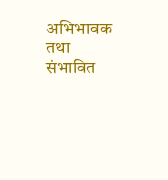अभिभावक तथा संभावित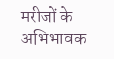मरीजों के अभिभावक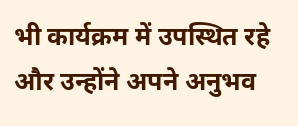भी कार्यक्रम में उपस्थित रहे और उन्होंने अपने अनुभव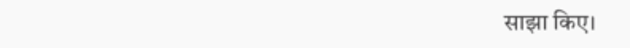साझा किए।